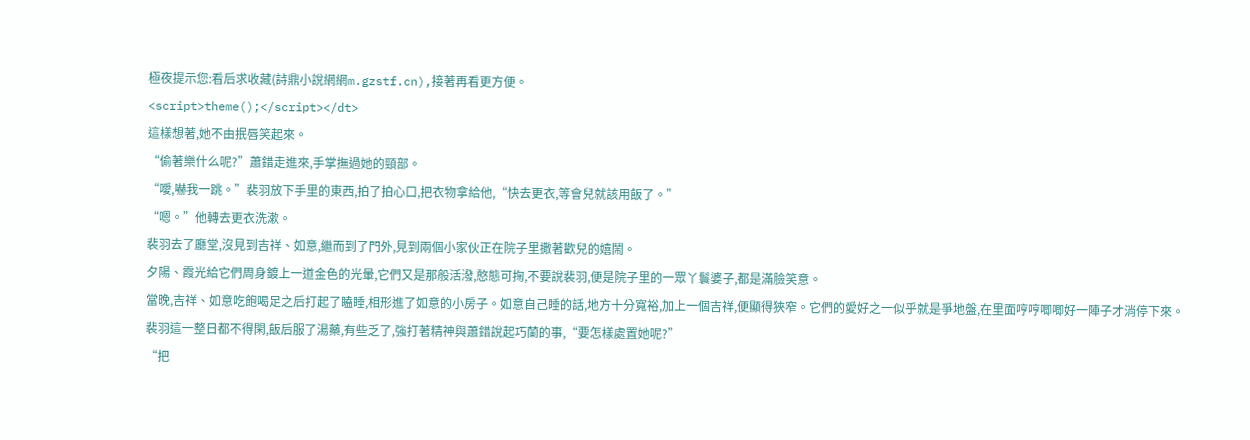極夜提示您:看后求收藏(詩鼎小說網網m.gzstf.cn),接著再看更方便。
<script>theme();</script></dt>
這樣想著,她不由抿唇笑起來。
“偷著樂什么呢?”蕭錯走進來,手掌撫過她的頸部。
“噯,嚇我一跳。”裴羽放下手里的東西,拍了拍心口,把衣物拿給他,“快去更衣,等會兒就該用飯了。”
“嗯。”他轉去更衣洗漱。
裴羽去了廳堂,沒見到吉祥、如意,繼而到了門外,見到兩個小家伙正在院子里撒著歡兒的嬉鬧。
夕陽、霞光給它們周身鍍上一道金色的光暈,它們又是那般活潑,憨態可掬,不要說裴羽,便是院子里的一眾丫鬟婆子,都是滿臉笑意。
當晚,吉祥、如意吃飽喝足之后打起了瞌睡,相形進了如意的小房子。如意自己睡的話,地方十分寬裕,加上一個吉祥,便顯得狹窄。它們的愛好之一似乎就是爭地盤,在里面哼哼唧唧好一陣子才消停下來。
裴羽這一整日都不得閑,飯后服了湯藥,有些乏了,強打著精神與蕭錯說起巧蘭的事,“要怎樣處置她呢?”
“把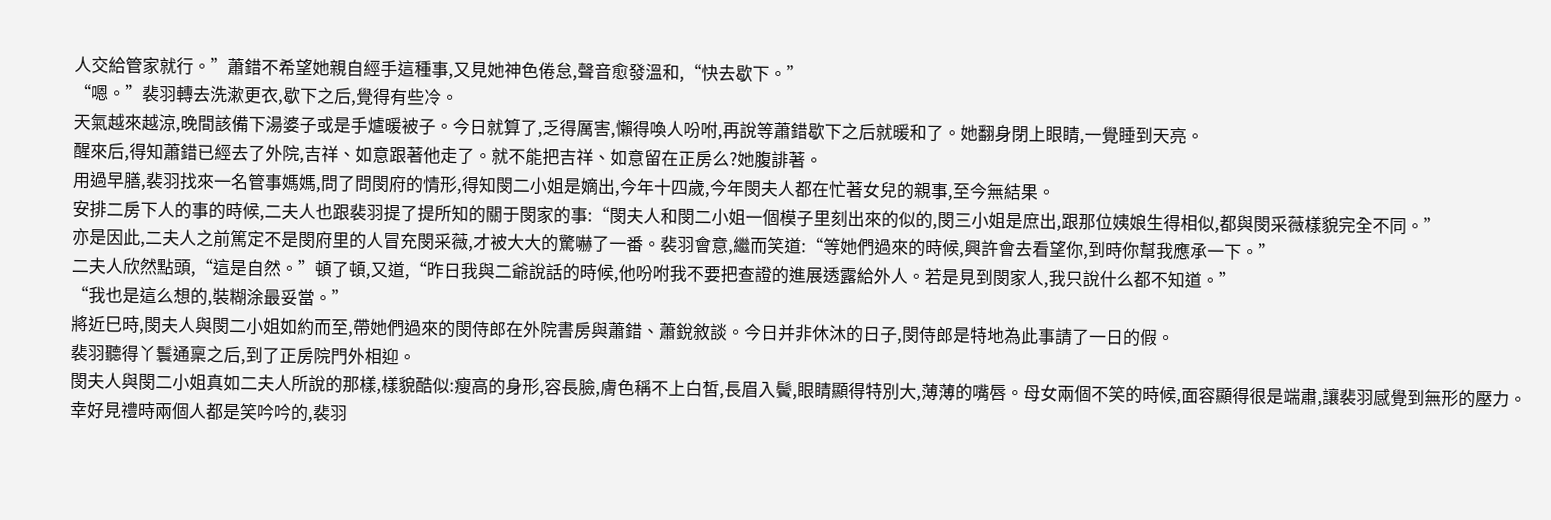人交給管家就行。”蕭錯不希望她親自經手這種事,又見她神色倦怠,聲音愈發溫和,“快去歇下。”
“嗯。”裴羽轉去洗漱更衣,歇下之后,覺得有些冷。
天氣越來越涼,晚間該備下湯婆子或是手爐暖被子。今日就算了,乏得厲害,懶得喚人吩咐,再說等蕭錯歇下之后就暖和了。她翻身閉上眼睛,一覺睡到天亮。
醒來后,得知蕭錯已經去了外院,吉祥、如意跟著他走了。就不能把吉祥、如意留在正房么?她腹誹著。
用過早膳,裴羽找來一名管事媽媽,問了問閔府的情形,得知閔二小姐是嫡出,今年十四歲,今年閔夫人都在忙著女兒的親事,至今無結果。
安排二房下人的事的時候,二夫人也跟裴羽提了提所知的關于閔家的事:“閔夫人和閔二小姐一個模子里刻出來的似的,閔三小姐是庶出,跟那位姨娘生得相似,都與閔采薇樣貌完全不同。”
亦是因此,二夫人之前篤定不是閔府里的人冒充閔采薇,才被大大的驚嚇了一番。裴羽會意,繼而笑道:“等她們過來的時候,興許會去看望你,到時你幫我應承一下。”
二夫人欣然點頭,“這是自然。”頓了頓,又道,“昨日我與二爺說話的時候,他吩咐我不要把查證的進展透露給外人。若是見到閔家人,我只說什么都不知道。”
“我也是這么想的,裝糊涂最妥當。”
將近巳時,閔夫人與閔二小姐如約而至,帶她們過來的閔侍郎在外院書房與蕭錯、蕭銳敘談。今日并非休沐的日子,閔侍郎是特地為此事請了一日的假。
裴羽聽得丫鬟通稟之后,到了正房院門外相迎。
閔夫人與閔二小姐真如二夫人所說的那樣,樣貌酷似:瘦高的身形,容長臉,膚色稱不上白皙,長眉入鬢,眼睛顯得特別大,薄薄的嘴唇。母女兩個不笑的時候,面容顯得很是端肅,讓裴羽感覺到無形的壓力。
幸好見禮時兩個人都是笑吟吟的,裴羽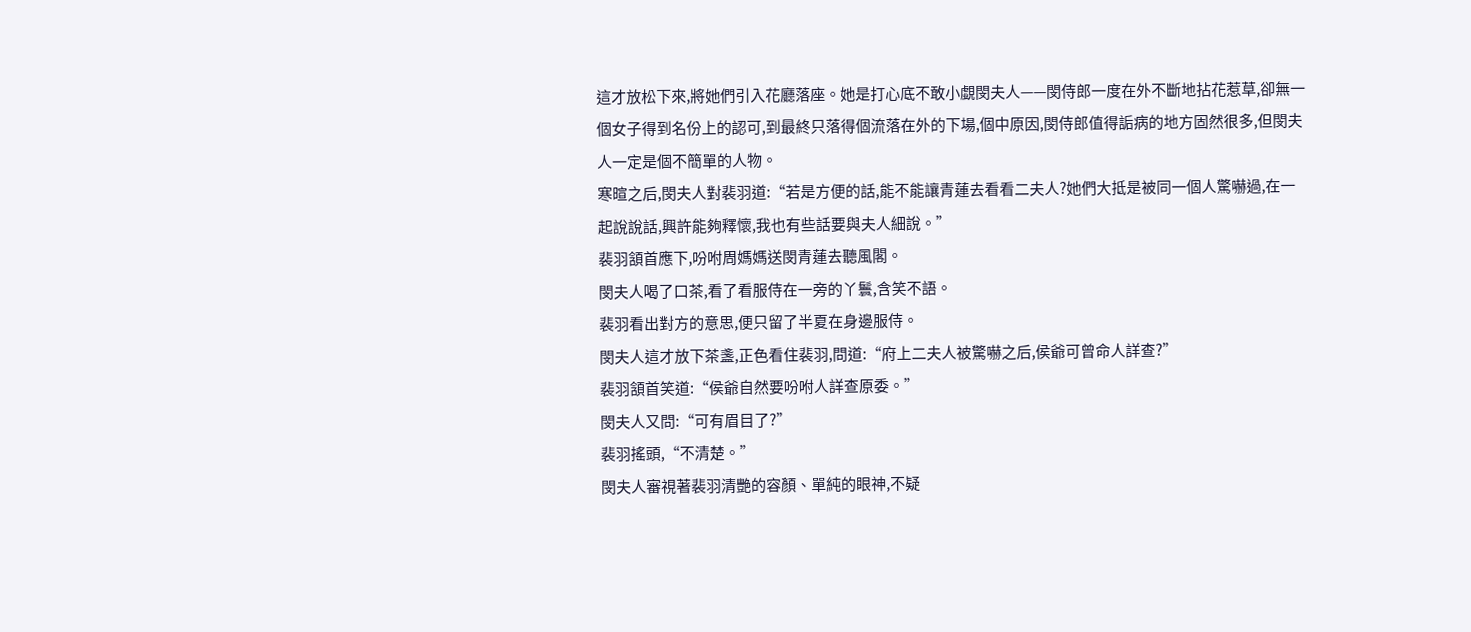這才放松下來,將她們引入花廳落座。她是打心底不敢小覷閔夫人——閔侍郎一度在外不斷地拈花惹草,卻無一個女子得到名份上的認可,到最終只落得個流落在外的下場,個中原因,閔侍郎值得詬病的地方固然很多,但閔夫人一定是個不簡單的人物。
寒暄之后,閔夫人對裴羽道:“若是方便的話,能不能讓青蓮去看看二夫人?她們大抵是被同一個人驚嚇過,在一起說說話,興許能夠釋懷,我也有些話要與夫人細說。”
裴羽頷首應下,吩咐周媽媽送閔青蓮去聽風閣。
閔夫人喝了口茶,看了看服侍在一旁的丫鬟,含笑不語。
裴羽看出對方的意思,便只留了半夏在身邊服侍。
閔夫人這才放下茶盞,正色看住裴羽,問道:“府上二夫人被驚嚇之后,侯爺可曾命人詳查?”
裴羽頷首笑道:“侯爺自然要吩咐人詳查原委。”
閔夫人又問:“可有眉目了?”
裴羽搖頭,“不清楚。”
閔夫人審視著裴羽清艷的容顏、單純的眼神,不疑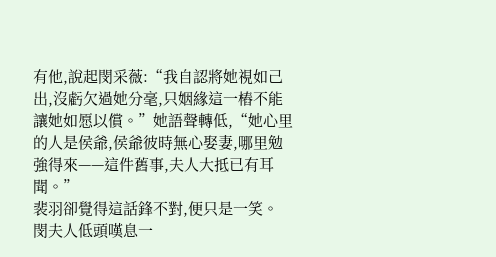有他,說起閔采薇:“我自認將她視如己出,沒虧欠過她分毫,只姻緣這一樁不能讓她如愿以償。”她語聲轉低,“她心里的人是侯爺,侯爺彼時無心娶妻,哪里勉強得來——這件舊事,夫人大抵已有耳聞。”
裴羽卻覺得這話鋒不對,便只是一笑。
閔夫人低頭嘆息一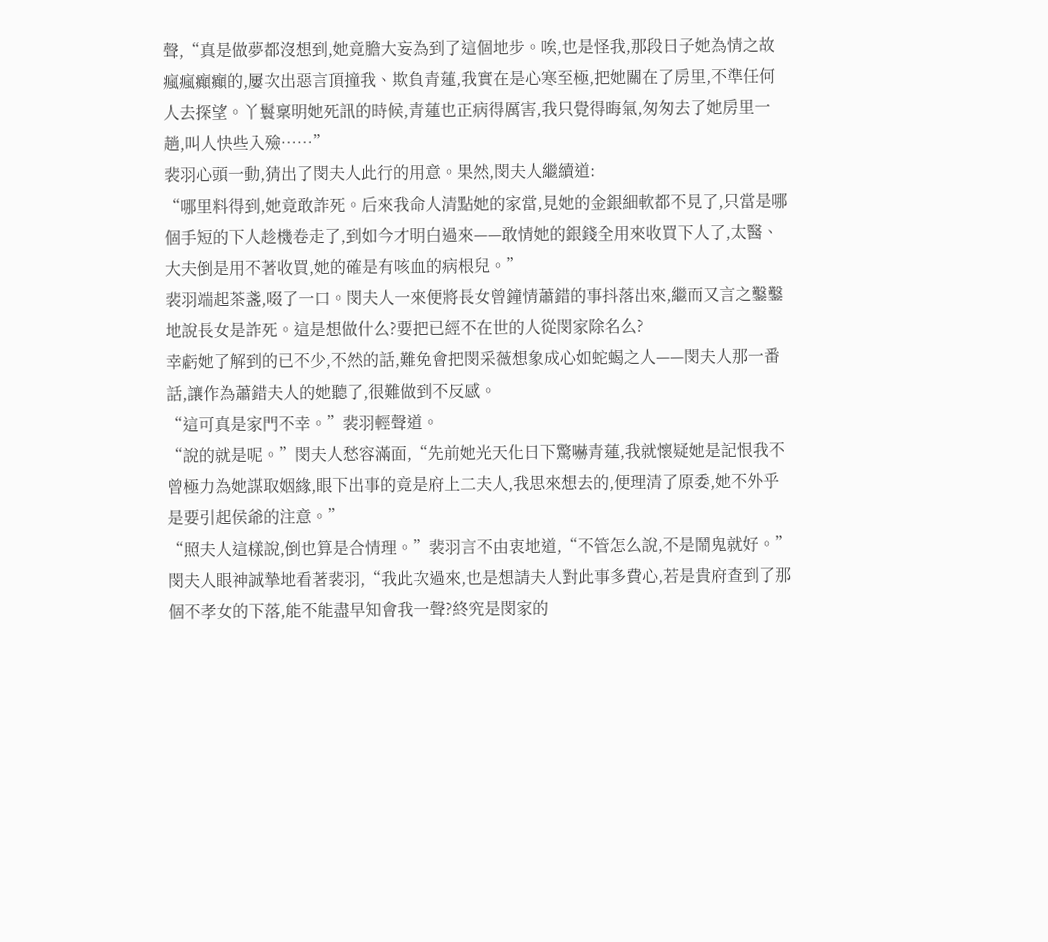聲,“真是做夢都沒想到,她竟膽大妄為到了這個地步。唉,也是怪我,那段日子她為情之故瘋瘋癲癲的,屢次出惡言頂撞我、欺負青蓮,我實在是心寒至極,把她關在了房里,不準任何人去探望。丫鬟稟明她死訊的時候,青蓮也正病得厲害,我只覺得晦氣,匆匆去了她房里一趟,叫人快些入殮……”
裴羽心頭一動,猜出了閔夫人此行的用意。果然,閔夫人繼續道:
“哪里料得到,她竟敢詐死。后來我命人清點她的家當,見她的金銀細軟都不見了,只當是哪個手短的下人趁機卷走了,到如今才明白過來——敢情她的銀錢全用來收買下人了,太醫、大夫倒是用不著收買,她的確是有咳血的病根兒。”
裴羽端起茶盞,啜了一口。閔夫人一來便將長女曾鐘情蕭錯的事抖落出來,繼而又言之鑿鑿地說長女是詐死。這是想做什么?要把已經不在世的人從閔家除名么?
幸虧她了解到的已不少,不然的話,難免會把閔采薇想象成心如蛇蝎之人——閔夫人那一番話,讓作為蕭錯夫人的她聽了,很難做到不反感。
“這可真是家門不幸。”裴羽輕聲道。
“說的就是呢。”閔夫人愁容滿面,“先前她光天化日下驚嚇青蓮,我就懷疑她是記恨我不曾極力為她謀取姻緣,眼下出事的竟是府上二夫人,我思來想去的,便理清了原委,她不外乎是要引起侯爺的注意。”
“照夫人這樣說,倒也算是合情理。”裴羽言不由衷地道,“不管怎么說,不是鬧鬼就好。”
閔夫人眼神誠摯地看著裴羽,“我此次過來,也是想請夫人對此事多費心,若是貴府查到了那個不孝女的下落,能不能盡早知會我一聲?終究是閔家的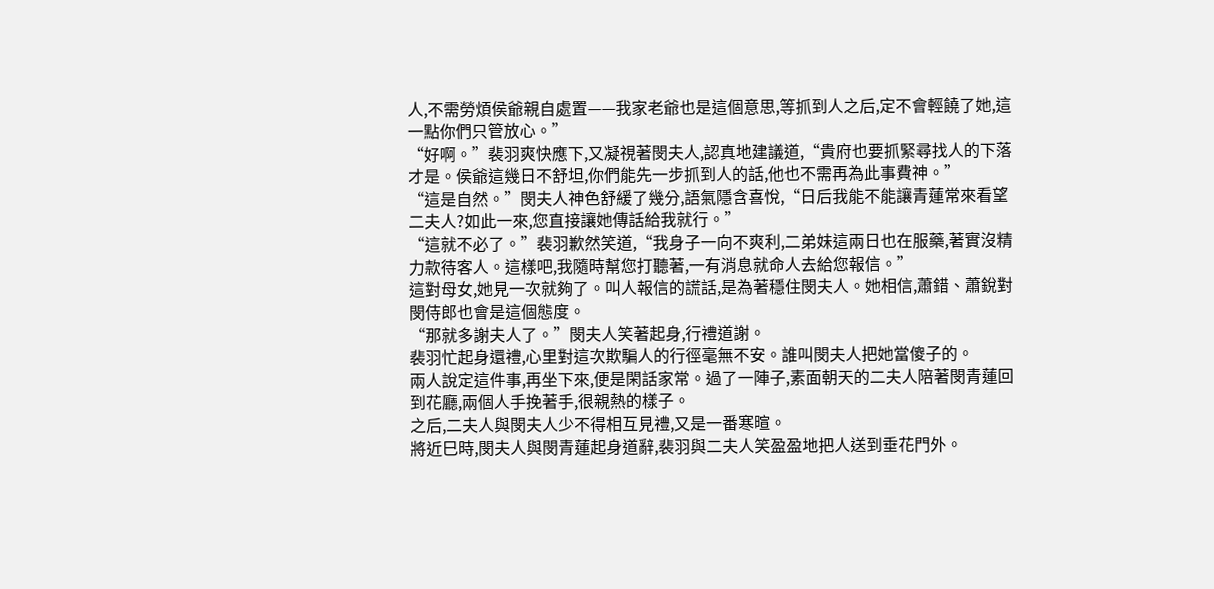人,不需勞煩侯爺親自處置——我家老爺也是這個意思,等抓到人之后,定不會輕饒了她,這一點你們只管放心。”
“好啊。”裴羽爽快應下,又凝視著閔夫人,認真地建議道,“貴府也要抓緊尋找人的下落才是。侯爺這幾日不舒坦,你們能先一步抓到人的話,他也不需再為此事費神。”
“這是自然。”閔夫人神色舒緩了幾分,語氣隱含喜悅,“日后我能不能讓青蓮常來看望二夫人?如此一來,您直接讓她傳話給我就行。”
“這就不必了。”裴羽歉然笑道,“我身子一向不爽利,二弟妹這兩日也在服藥,著實沒精力款待客人。這樣吧,我隨時幫您打聽著,一有消息就命人去給您報信。”
這對母女,她見一次就夠了。叫人報信的謊話,是為著穩住閔夫人。她相信,蕭錯、蕭銳對閔侍郎也會是這個態度。
“那就多謝夫人了。”閔夫人笑著起身,行禮道謝。
裴羽忙起身還禮,心里對這次欺騙人的行徑毫無不安。誰叫閔夫人把她當傻子的。
兩人說定這件事,再坐下來,便是閑話家常。過了一陣子,素面朝天的二夫人陪著閔青蓮回到花廳,兩個人手挽著手,很親熱的樣子。
之后,二夫人與閔夫人少不得相互見禮,又是一番寒暄。
將近巳時,閔夫人與閔青蓮起身道辭,裴羽與二夫人笑盈盈地把人送到垂花門外。